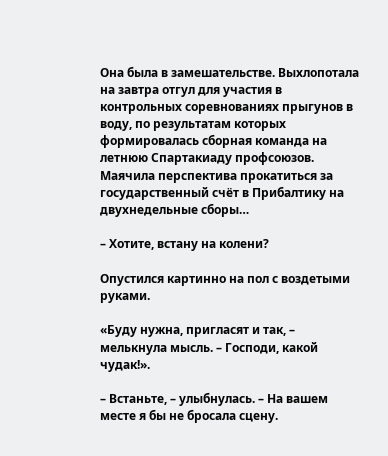Она была в замешательстве. Выхлопотала на завтра отгул для участия в контрольных соревнованиях прыгунов в воду, по результатам которых формировалась сборная команда на летнюю Спартакиаду профсоюзов. Маячила перспектива прокатиться за государственный счёт в Прибалтику на двухнедельные сборы…

– Хотите, встану на колени?

Опустился картинно на пол с воздетыми руками.

«Буду нужна, пригласят и так, – мелькнула мысль. – Господи, какой чудак!».

– Встаньте, – улыбнулась. – На вашем месте я бы не бросала сцену.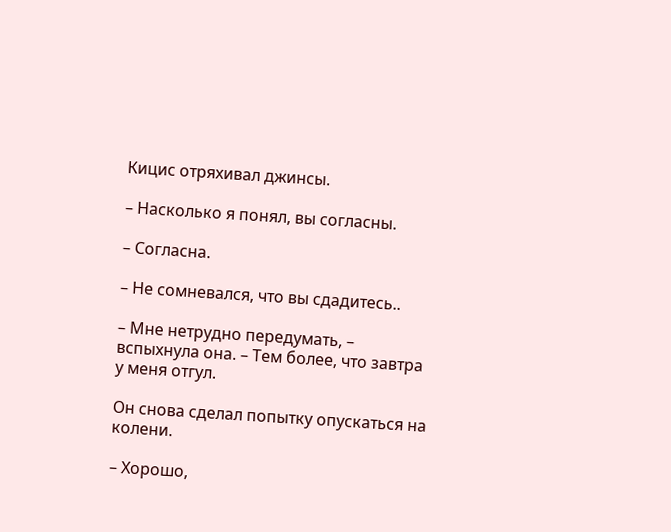Кицис отряхивал джинсы.

– Насколько я понял, вы согласны.

– Согласна.

– Не сомневался, что вы сдадитесь..

– Мне нетрудно передумать, – вспыхнула она. – Тем более, что завтра у меня отгул.

Он снова сделал попытку опускаться на колени.

– Хорошо,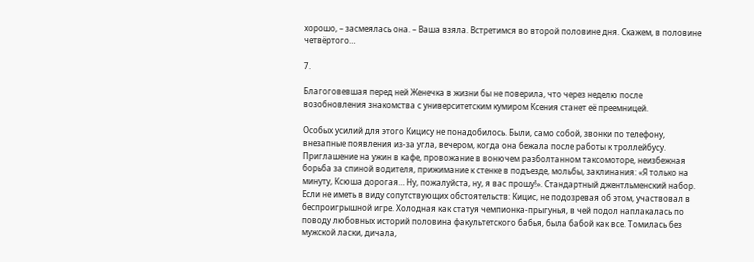хорошо, – засмеялась она. – Ваша взяла. Встретимся во второй половине дня. Скажем, в половине четвёртого…

7.

Благоговевшая перед ней Женечка в жизни бы не поверила, что через неделю после возобновления знакомства с университетским кумиром Ксения станет её преемницей.

Особых усилий для этого Кицису не понадобилось. Были, само собой, звонки по телефону, внезапные появления из-за угла, вечером, когда она бежала после работы к троллейбусу. Приглашение на ужин в кафе, провожание в вонючем разболтанном таксомоторе, неизбежная борьба за спиной водителя, прижимание к стенке в подъезде, мольбы, заклинания: «Я только на минуту, Ксюша дорогая… Нy, пожалуйста, нy, я вас прошу!». Стандартный джентльменский набор. Если не иметь в виду сопутствующих обстоятельств: Кицис, не подозревая об этом, участвовал в беспроигрышной игре. Холодная как статуя чемпионка-прыгунья, в чей подол наплакалась по поводу любовных историй половина факультетского бабья, была бабой как все. Томилась без мужской ласки, дичала,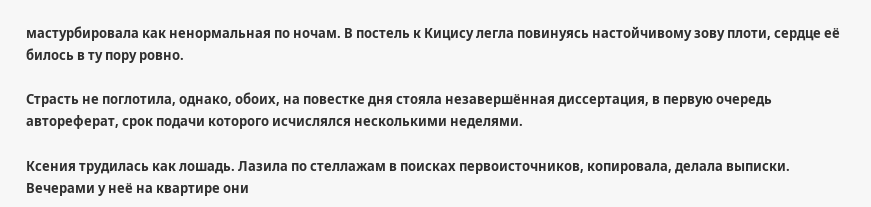мастурбировала как ненормальная по ночам. В постель к Кицису легла повинуясь настойчивому зову плоти, сердце её билось в ту пору ровно.

Страсть не поглотила, однако, обоих, на повестке дня стояла незавершённая диссертация, в первую очередь автореферат, срок подачи которого исчислялся несколькими неделями.

Ксения трудилась как лошадь. Лазила по стеллажам в поисках первоисточников, копировала, делала выписки. Вечерами у неё на квартире они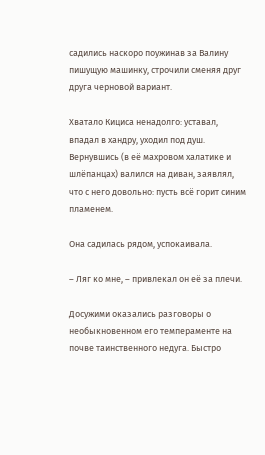садились наскоро поужинав за Валину пишущую машинку, строчили сменяя друг друга черновой вариант.

Хватало Кициса ненадолго: уставал, впадал в хандру, уходил под душ. Вернувшись (в её махровом халатике и шлёпанцах) валился на диван, заявлял, что с него довольно: пусть всё горит синим пламенем.

Она садилась рядом, успокаивала.

– Ляг ко мне, – привлекал он её за плечи.

Досужими оказались разговоры о необыкновенном его темпераменте на почве таинственного недуга. Быстро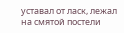уставал от ласк, лежал на смятой постели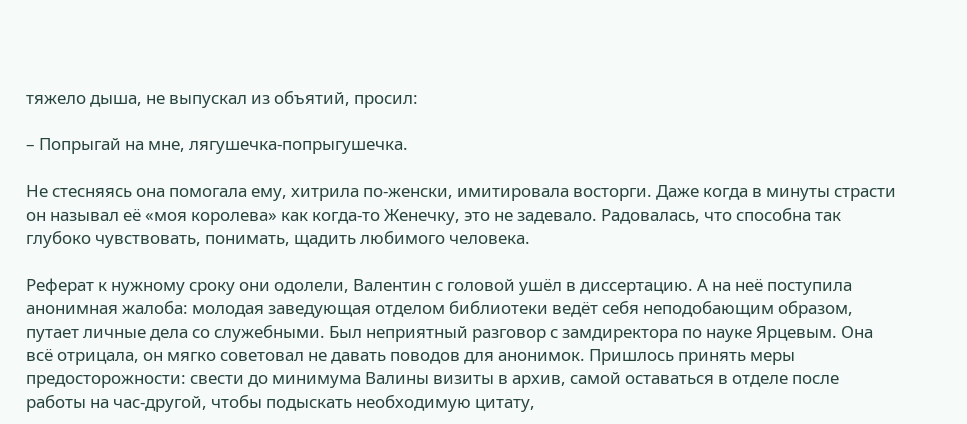тяжело дыша, не выпускал из объятий, просил:

– Попрыгай на мне, лягушечка-попрыгушечка.

Не стесняясь она помогала ему, хитрила по-женски, имитировала восторги. Даже когда в минуты страсти он называл её «моя королева» как когда-то Женечку, это не задевало. Радовалась, что способна так глубоко чувствовать, понимать, щадить любимого человека.

Реферат к нужному сроку они одолели, Валентин с головой ушёл в диссертацию. А на неё поступила анонимная жалоба: молодая заведующая отделом библиотеки ведёт себя неподобающим образом, путает личные дела со служебными. Был неприятный разговор с замдиректора по науке Ярцевым. Она всё отрицала, он мягко советовал не давать поводов для анонимок. Пришлось принять меры предосторожности: свести до минимума Валины визиты в архив, самой оставаться в отделе после работы на час-другой, чтобы подыскать необходимую цитату,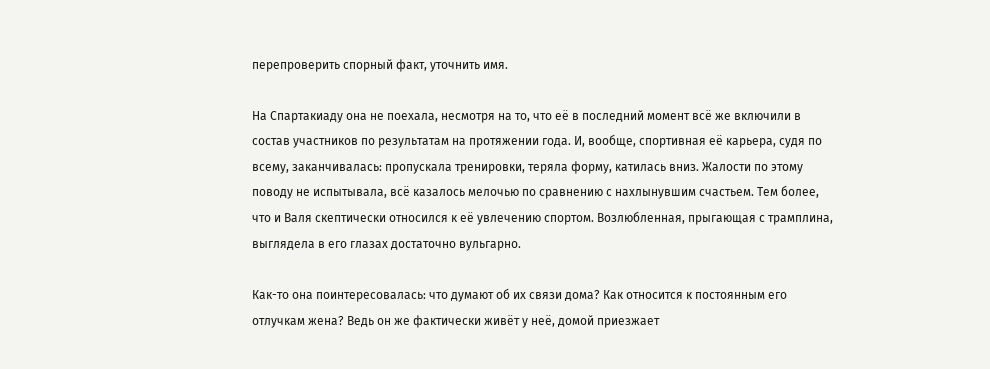перепроверить спорный факт, уточнить имя.

На Спартакиаду она не поехала, несмотря на то, что её в последний момент всё же включили в состав участников по результатам на протяжении года. И, вообще, спортивная её карьера, судя по всему, заканчивалась: пропускала тренировки, теряла форму, катилась вниз. Жалости по этому поводу не испытывала, всё казалось мелочью по сравнению с нахлынувшим счастьем. Тем более, что и Валя скептически относился к её увлечению спортом. Возлюбленная, прыгающая с трамплина, выглядела в его глазах достаточно вульгарно.

Как-то она поинтересовалась: что думают об их связи дома? Как относится к постоянным его отлучкам жена? Ведь он же фактически живёт у неё, домой приезжает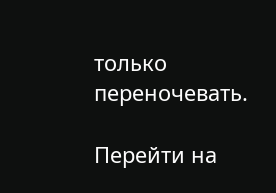только переночевать.

Перейти на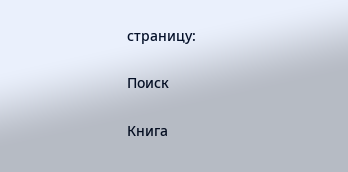страницу:

Поиск

Книга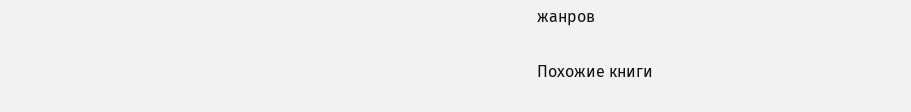жанров

Похожие книги